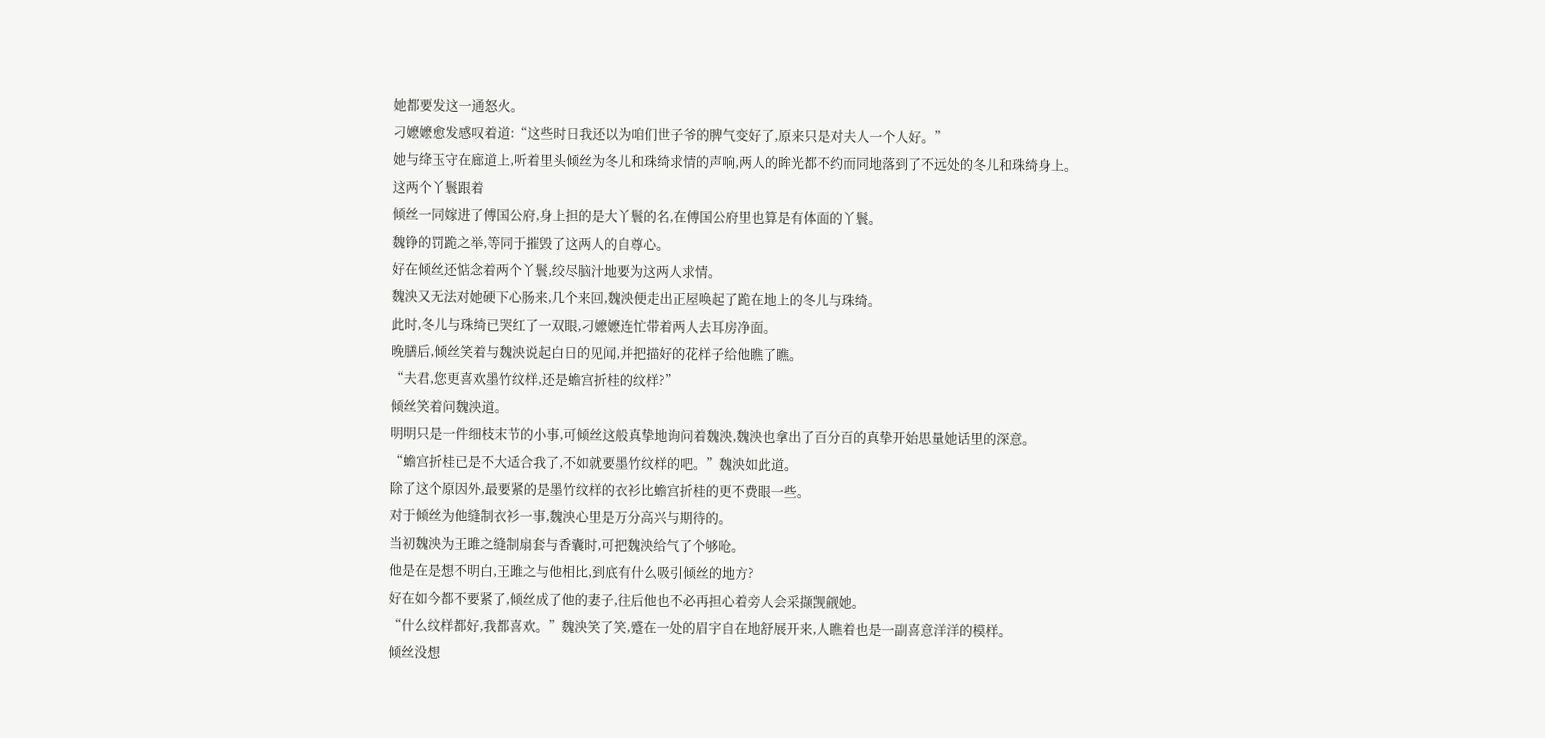她都要发这一通怒火。
刁嬷嬷愈发感叹着道:“这些时日我还以为咱们世子爷的脾气变好了,原来只是对夫人一个人好。”
她与绛玉守在廊道上,听着里头倾丝为冬儿和珠绮求情的声响,两人的眸光都不约而同地落到了不远处的冬儿和珠绮身上。
这两个丫鬟跟着
倾丝一同嫁进了傅国公府,身上担的是大丫鬟的名,在傅国公府里也算是有体面的丫鬟。
魏铮的罚跪之举,等同于摧毁了这两人的自尊心。
好在倾丝还惦念着两个丫鬟,绞尽脑汁地要为这两人求情。
魏泱又无法对她硬下心肠来,几个来回,魏泱便走出正屋唤起了跪在地上的冬儿与珠绮。
此时,冬儿与珠绮已哭红了一双眼,刁嬷嬷连忙带着两人去耳房净面。
晚膳后,倾丝笑着与魏泱说起白日的见闻,并把描好的花样子给他瞧了瞧。
“夫君,您更喜欢墨竹纹样,还是蟾宫折桂的纹样?”
倾丝笑着问魏泱道。
明明只是一件细枝末节的小事,可倾丝这般真挚地询问着魏泱,魏泱也拿出了百分百的真挚开始思量她话里的深意。
“蟾宫折桂已是不大适合我了,不如就要墨竹纹样的吧。”魏泱如此道。
除了这个原因外,最要紧的是墨竹纹样的衣衫比蟾宫折桂的更不费眼一些。
对于倾丝为他缝制衣衫一事,魏泱心里是万分高兴与期待的。
当初魏泱为王雎之缝制扇套与香囊时,可把魏泱给气了个够呛。
他是在是想不明白,王雎之与他相比,到底有什么吸引倾丝的地方?
好在如今都不要紧了,倾丝成了他的妻子,往后他也不必再担心着旁人会采撷觊觎她。
“什么纹样都好,我都喜欢。”魏泱笑了笑,蹙在一处的眉宇自在地舒展开来,人瞧着也是一副喜意洋洋的模样。
倾丝没想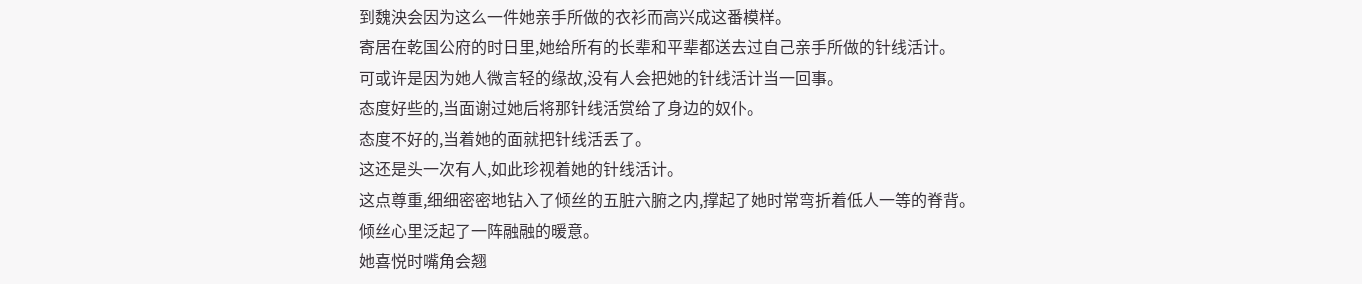到魏泱会因为这么一件她亲手所做的衣衫而高兴成这番模样。
寄居在乾国公府的时日里,她给所有的长辈和平辈都送去过自己亲手所做的针线活计。
可或许是因为她人微言轻的缘故,没有人会把她的针线活计当一回事。
态度好些的,当面谢过她后将那针线活赏给了身边的奴仆。
态度不好的,当着她的面就把针线活丢了。
这还是头一次有人,如此珍视着她的针线活计。
这点尊重,细细密密地钻入了倾丝的五脏六腑之内,撑起了她时常弯折着低人一等的脊背。
倾丝心里泛起了一阵融融的暖意。
她喜悦时嘴角会翘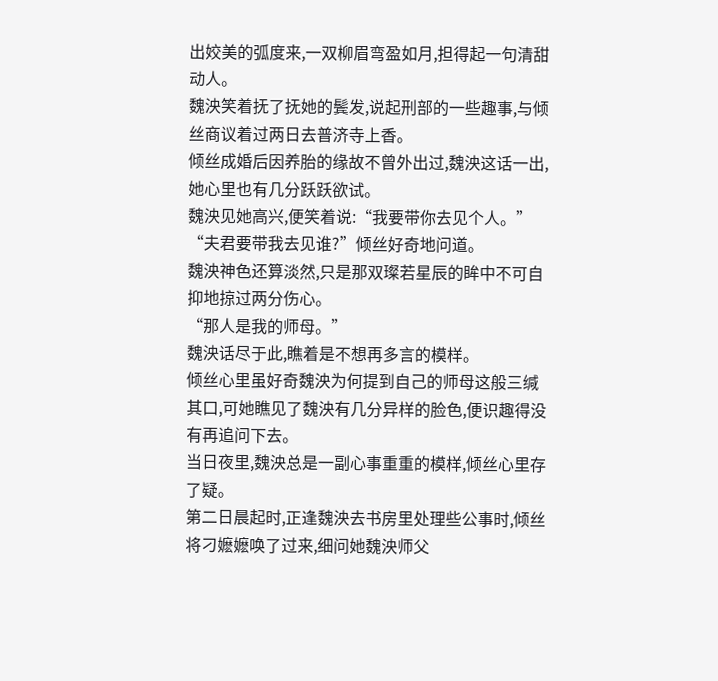出姣美的弧度来,一双柳眉弯盈如月,担得起一句清甜动人。
魏泱笑着抚了抚她的鬓发,说起刑部的一些趣事,与倾丝商议着过两日去普济寺上香。
倾丝成婚后因养胎的缘故不曾外出过,魏泱这话一出,她心里也有几分跃跃欲试。
魏泱见她高兴,便笑着说:“我要带你去见个人。”
“夫君要带我去见谁?”倾丝好奇地问道。
魏泱神色还算淡然,只是那双璨若星辰的眸中不可自抑地掠过两分伤心。
“那人是我的师母。”
魏泱话尽于此,瞧着是不想再多言的模样。
倾丝心里虽好奇魏泱为何提到自己的师母这般三缄其口,可她瞧见了魏泱有几分异样的脸色,便识趣得没有再追问下去。
当日夜里,魏泱总是一副心事重重的模样,倾丝心里存了疑。
第二日晨起时,正逢魏泱去书房里处理些公事时,倾丝将刁嬷嬷唤了过来,细问她魏泱师父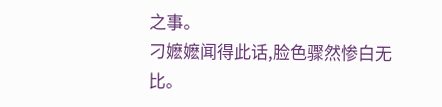之事。
刁嬷嬷闻得此话,脸色骤然惨白无比。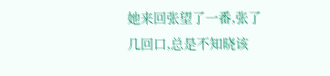她来回张望了一番,张了几回口,总是不知晓该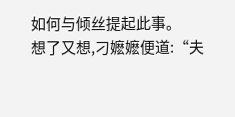如何与倾丝提起此事。
想了又想,刁嬷嬷便道:“夫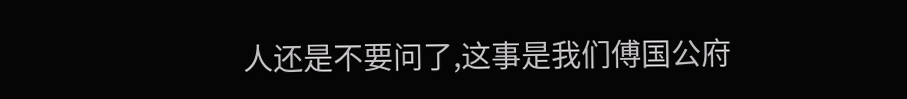人还是不要问了,这事是我们傅国公府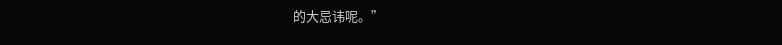的大忌讳呢。”